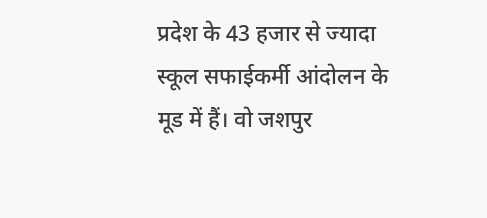प्रदेश के 43 हजार से ज्यादा स्कूल सफाईकर्मी आंदोलन के मूड में हैं। वो जशपुर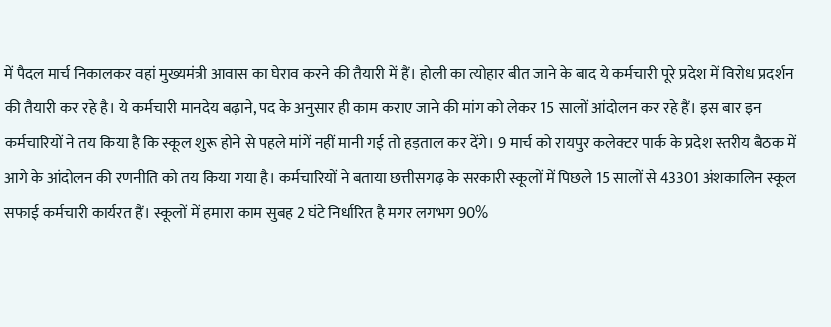में पैदल मार्च निकालकर वहां मुख्यमंत्री आवास का घेराव करने की तैयारी में हैं। होली का त्योहार बीत जाने के बाद ये कर्मचारी पूरे प्रदेश में विरोध प्रदर्शन की तैयारी कर रहे है। ये कर्मचारी मानदेय बढ़ाने, पद के अनुसार ही काम कराए जाने की मांग को लेकर 15 सालों आंदोलन कर रहे हैं। इस बार इन कर्मचारियों ने तय किया है कि स्कूल शुरू होने से पहले मांगें नहीं मानी गई तो हड़ताल कर देंगे। 9 मार्च को रायपुर कलेक्टर पार्क के प्रदेश स्तरीय बैठक में आगे के आंदोलन की रणनीति को तय किया गया है। कर्मचारियों ने बताया छत्तीसगढ़ के सरकारी स्कूलों में पिछले 15 सालों से 43301 अंशकालिन स्कूल सफाई कर्मचारी कार्यरत हैं। स्कूलों में हमारा काम सुबह 2 घंटे निर्धारित है मगर लगभग 90%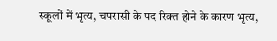स्कूलों में भृत्य, चपरासी के पद रिक्त होने के कारण भृत्य,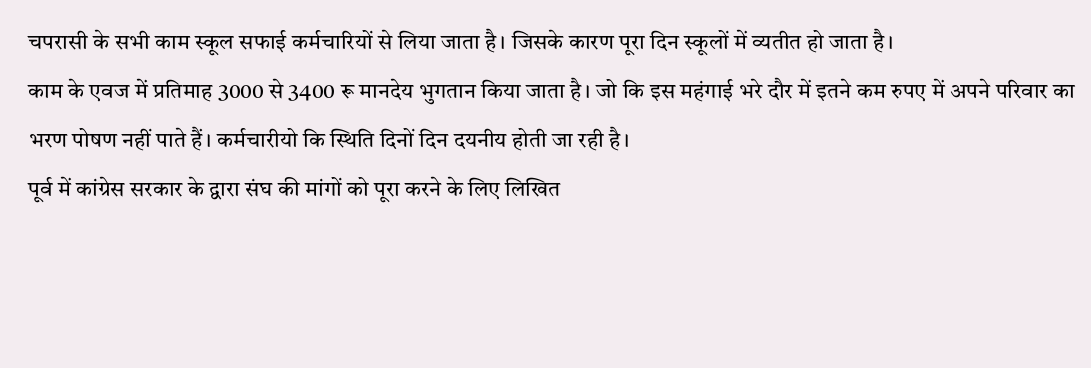चपरासी के सभी काम स्कूल सफाई कर्मचारियों से लिया जाता है। जिसके कारण पूरा दिन स्कूलों में व्यतीत हो जाता है।
काम के एवज में प्रतिमाह 3000 से 3400 रू मानदेय भुगतान किया जाता है। जो कि इस महंगाई भरे दौर में इतने कम रुपए में अपने परिवार का भरण पोषण नहीं पाते हैं। कर्मचारीयो कि स्थिति दिनों दिन दयनीय होती जा रही है।
पूर्व में कांग्रेस सरकार के द्वारा संघ की मांगों को पूरा करने के लिए लिखित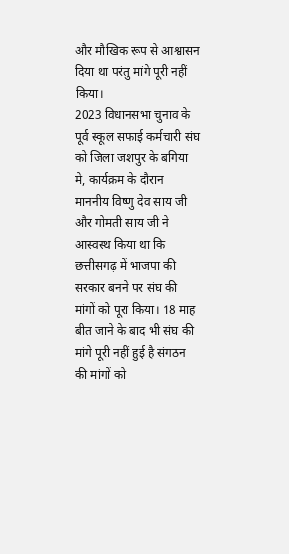और मौखिक रूप से आश्वासन दिया था परंतु मांगे पूरी नहीं किया।
2023 विधानसभा चुनाव के पूर्व स्कूल सफाई कर्मचारी संघ को जिला जशपुर के बगिया मे, कार्यक्रम के दौरान माननीय विष्णु देव साय जी और गोमती साय जी ने आस्वस्थ किया था कि छत्तीसगढ़ में भाजपा की सरकार बनने पर संघ की मांगों को पूरा किया। 18 माह बीत जाने के बाद भी संघ की मांगे पूरी नहीं हुई है संगठन की मांगों को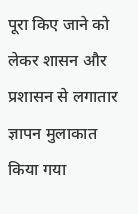पूरा किए जाने को लेकर शासन और प्रशासन से लगातार ज्ञापन मुलाकात किया गया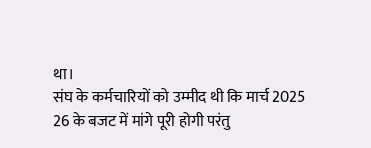था।
संघ के कर्मचारियों को उम्मीद थी कि मार्च 2025 26 के बजट में मांगे पूरी होगी परंतु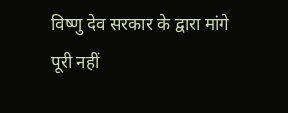विष्णु देव सरकार के द्वारा मांगे पूरी नहीं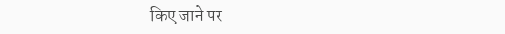किए जाने पर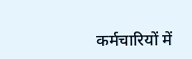कर्मचारियों में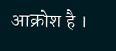आक्रोश है ।